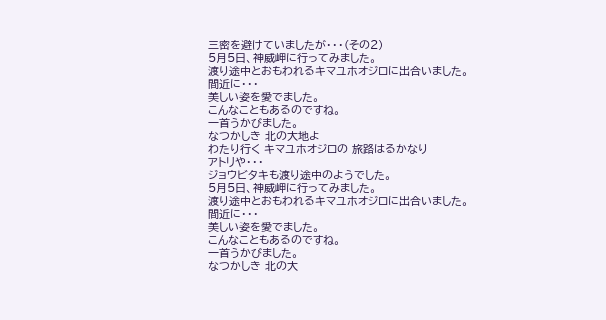三密を避けていましたが・・・(その2)
5月5日、神威岬に行ってみました。
渡り途中とおもわれるキマユホオジロに出合いました。
間近に・・・
美しい姿を愛でました。
こんなこともあるのですね。
一首うかびました。
なつかしき 北の大地よ
わたり行く キマユホオジロの 旅路はるかなり
アトリや・・・
ジョウビタキも渡り途中のようでした。
5月5日、神威岬に行ってみました。
渡り途中とおもわれるキマユホオジロに出合いました。
間近に・・・
美しい姿を愛でました。
こんなこともあるのですね。
一首うかびました。
なつかしき 北の大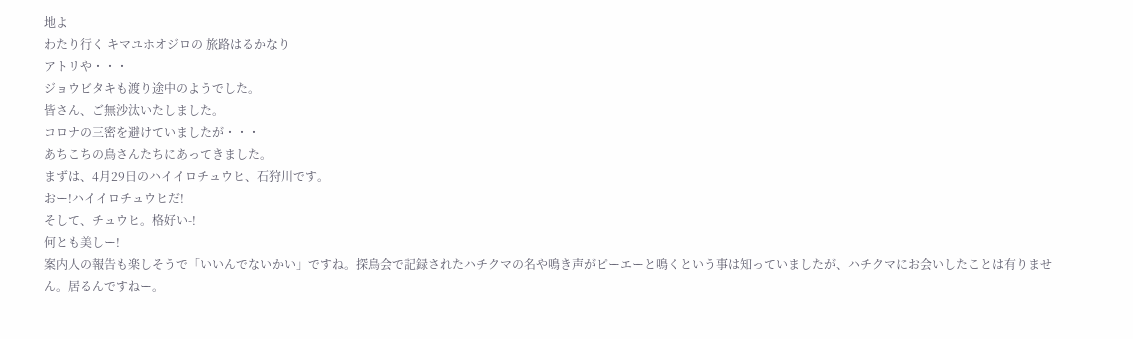地よ
わたり行く キマユホオジロの 旅路はるかなり
アトリや・・・
ジョウビタキも渡り途中のようでした。
皆さん、ご無沙汰いたしました。
コロナの三密を避けていましたが・・・
あちこちの鳥さんたちにあってきました。
まずは、4月29日のハイイロチュウヒ、石狩川です。
おー!ハイイロチュウヒだ!
そして、チュウヒ。格好い-!
何とも美しー!
案内人の報告も楽しそうで「いいんでないかい」ですね。探鳥会で記録されたハチクマの名や鳴き声がピーエーと鳴くという事は知っていましたが、ハチクマにお会いしたことは有りません。居るんですねー。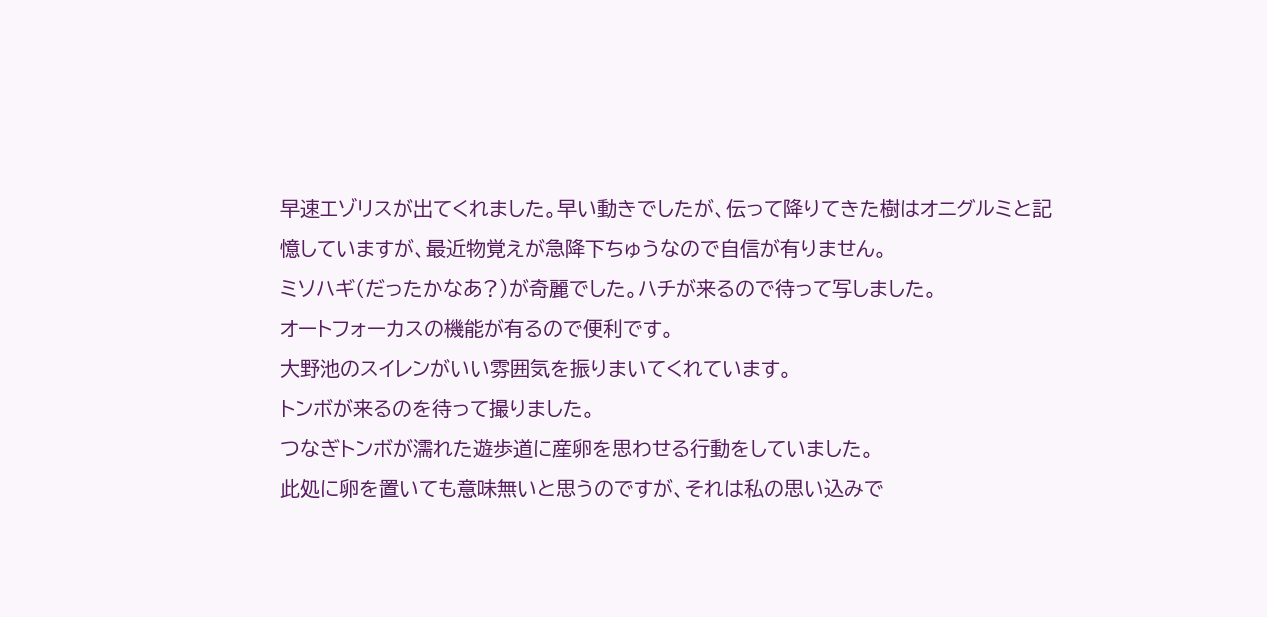早速エゾリスが出てくれました。早い動きでしたが、伝って降りてきた樹はオニグルミと記憶していますが、最近物覚えが急降下ちゅうなので自信が有りません。
ミソハギ(だったかなあ?)が奇麗でした。ハチが来るので待って写しました。
オートフォーカスの機能が有るので便利です。
大野池のスイレンがいい雰囲気を振りまいてくれています。
トンボが来るのを待って撮りました。
つなぎトンボが濡れた遊歩道に産卵を思わせる行動をしていました。
此処に卵を置いても意味無いと思うのですが、それは私の思い込みで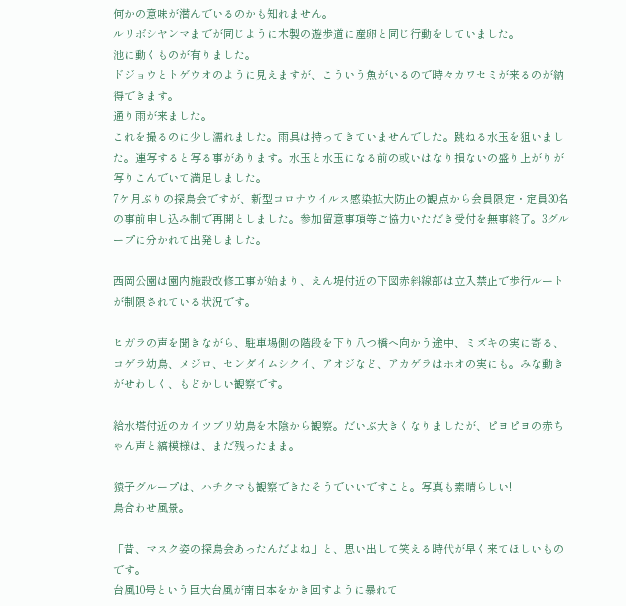何かの意味が潜んでいるのかも知れません。
ルリボシヤンマまでが同じように木製の遊歩道に産卵と同じ行動をしていました。
池に動くものが有りました。
ドジョウとトゲウオのように見えますが、こういう魚がいるので時々カワセミが来るのが納得できます。
通り雨が来ました。
これを撮るのに少し濡れました。雨具は持ってきていませんでした。跳ねる水玉を狙いました。連写すると写る事があります。水玉と水玉になる前の或いはなり損ないの盛り上がりが写りこんでいて満足しました。
7ケ月ぶりの探鳥会ですが、新型コロナウイルス感染拡大防止の観点から会員限定・定員30名の事前申し込み制で再開としました。参加留意事項等ご協力いただき受付を無事終了。3グループに分かれて出発しました。

西岡公園は園内施設改修工事が始まり、えん堤付近の下図赤斜線部は立入禁止で歩行ルートが制限されている状況です。

ヒガラの声を聞きながら、駐車場側の階段を下り八つ橋へ向かう途中、ミズキの実に寄る、コゲラ幼鳥、メジロ、センダイムシクイ、アオジなど、アカゲラはホオの実にも。みな動きがせわしく、もどかしい観察です。

給水塔付近のカイツブリ幼鳥を木陰から観察。だいぶ大きくなりましたが、ピヨピヨの赤ちゃん声と縞模様は、まだ残ったまま。

猿子グループは、ハチクマも観察できたそうでいいですこと。写真も素晴らしい!
鳥合わせ風景。

「昔、マスク姿の探鳥会あったんだよね」と、思い出して笑える時代が早く来てほしいものです。
台風10号という巨大台風が南日本をかき回すように暴れて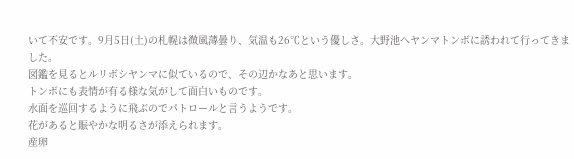いて不安です。9月5日(土)の札幌は微風薄曇り、気温も26℃という優しさ。大野池へヤンマトンボに誘われて行ってきました。
図鑑を見るとルリボシヤンマに似ているので、その辺かなあと思います。
トンボにも表情が有る様な気がして面白いものです。
水面を巡回するように飛ぶのでパトロールと言うようです。
花があると賑やかな明るさが添えられます。
産卵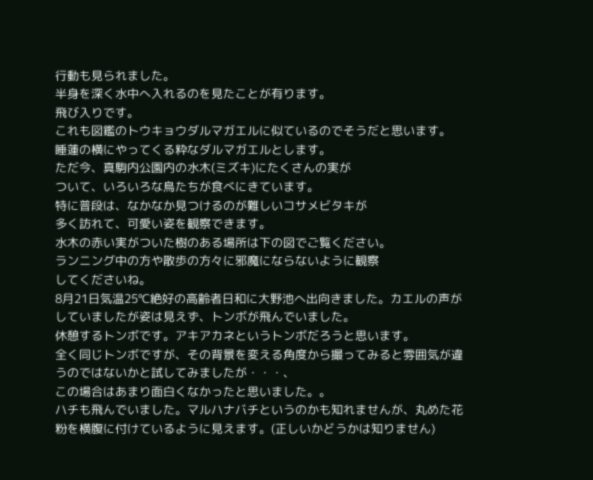行動も見られました。
半身を深く水中へ入れるのを見たことが有ります。
飛び入りです。
これも図鑑のトウキョウダルマガエルに似ているのでそうだと思います。
睡蓮の横にやってくる粋なダルマガエルとします。
ただ今、真駒内公園内の水木(ミズキ)にたくさんの実が
ついて、いろいろな鳥たちが食べにきています。
特に普段は、なかなか見つけるのが難しいコサメビタキが
多く訪れて、可愛い姿を観察できます。
水木の赤い実がついた樹のある場所は下の図でご覧ください。
ランニング中の方や散歩の方々に邪魔にならないように観察
してくださいね。
8月21日気温25℃絶好の高齢者日和に大野池へ出向きました。カエルの声がしていましたが姿は見えず、トンボが飛んでいました。
休憩するトンボです。アキアカネというトンボだろうと思います。
全く同じトンボですが、その背景を変える角度から撮ってみると雰囲気が違うのではないかと試してみましたが・・・、
この場合はあまり面白くなかったと思いました。。
ハチも飛んでいました。マルハナバチというのかも知れませんが、丸めた花粉を横腹に付けているように見えます。(正しいかどうかは知りません)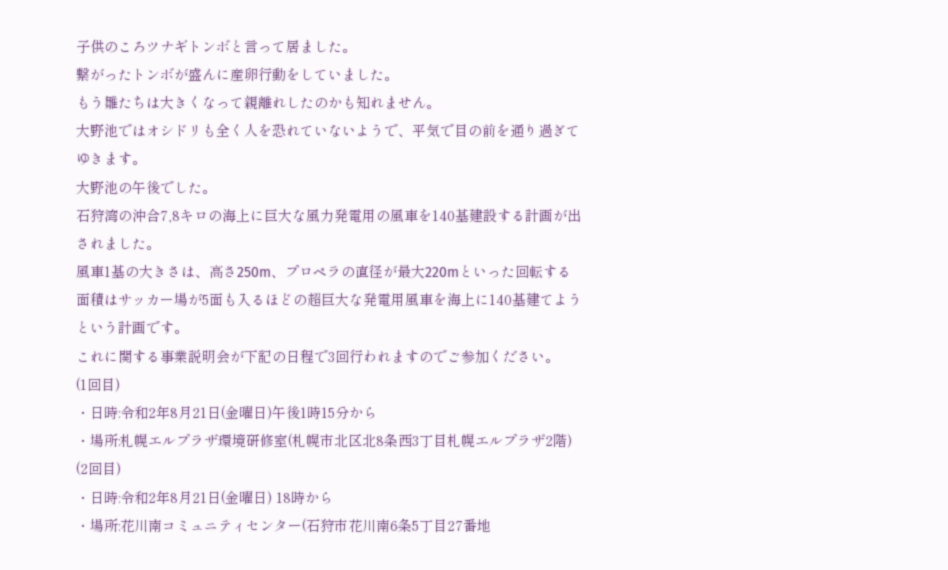子供のころツナギトンボと言って居ました。
繋がったトンボが盛んに産卵行動をしていました。
もう雛たちは大きくなって親離れしたのかも知れません。
大野池ではオシドリも全く人を恐れていないようで、平気で目の前を通り過ぎてゆきます。
大野池の午後でした。
石狩湾の沖合7,8キロの海上に巨大な風力発電用の風車を140基建設する計画が出されました。
風車1基の大きさは、高さ250m、プロペラの直径が最大220mといった回転する面積はサッカー場が5面も入るほどの超巨大な発電用風車を海上に140基建てようという計画です。
これに関する事業説明会が下記の日程で3回行われますのでご参加ください。
(1回目)
・日時:令和2年8月21日(金曜日)午後1時15分から
・場所:札幌エルプラザ環境研修室(札幌市北区北8条西3丁目札幌エルプラザ2階)
(2回目)
・日時:令和2年8月21日(金曜日) 18時から
・場所:花川南コミュニティセンター(石狩市花川南6条5丁目27番地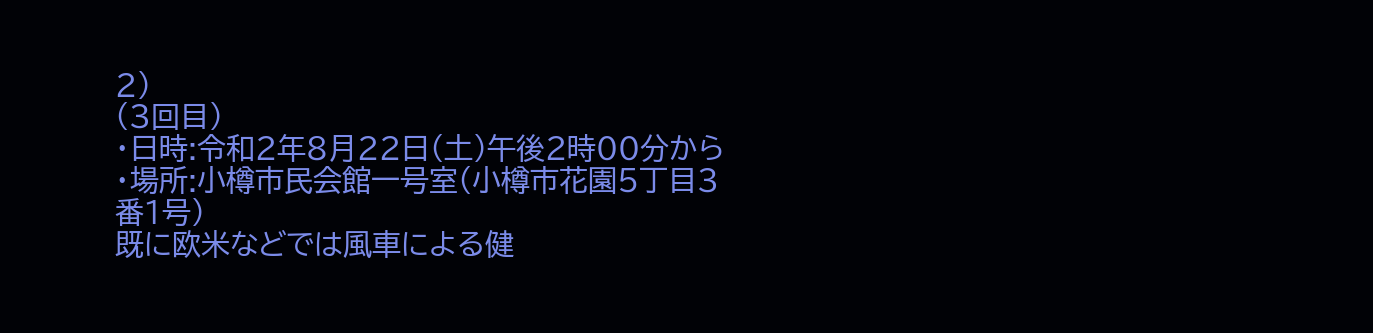2)
(3回目)
・日時:令和2年8月22日(土)午後2時00分から
・場所:小樽市民会館一号室(小樽市花園5丁目3番1号)
既に欧米などでは風車による健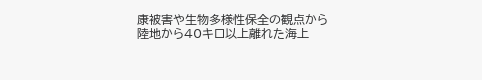康被害や生物多様性保全の観点から陸地から40キロ以上離れた海上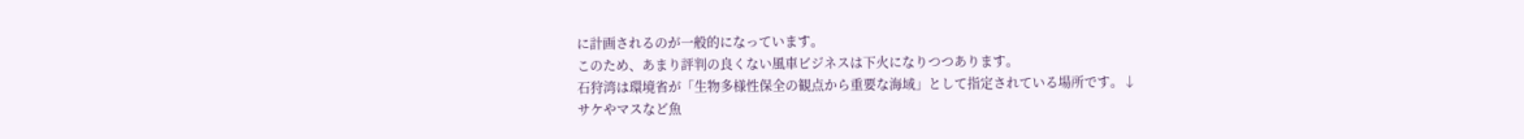に計画されるのが一般的になっています。
このため、あまり評判の良くない風車ビジネスは下火になりつつあります。
石狩湾は環境省が「生物多様性保全の観点から重要な海域」として指定されている場所です。↓
サケやマスなど魚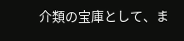介類の宝庫として、ま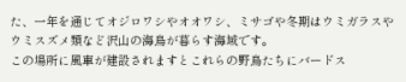た、一年を通じてオジロワシやオオワシ、ミサゴや冬期はウミガラスやウミスズメ類など沢山の海鳥が暮らす海域です。
この場所に風車が建設されますとこれらの野鳥たちにバードス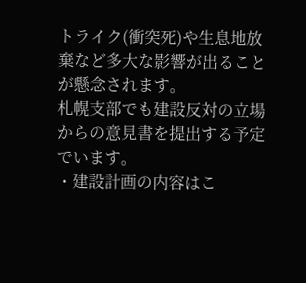トライク(衝突死)や生息地放棄など多大な影響が出ることが懸念されます。
札幌支部でも建設反対の立場からの意見書を提出する予定でいます。
・建設計画の内容はこ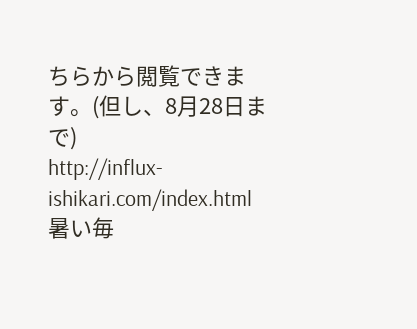ちらから閲覧できます。(但し、8月28日まで)
http://influx-ishikari.com/index.html
暑い毎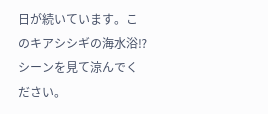日が続いています。このキアシシギの海水浴⁉シーンを見て涼んでください。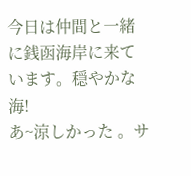今日は仲間と一緒に銭函海岸に来ています。穏やかな海!
あ~涼しかった 。サ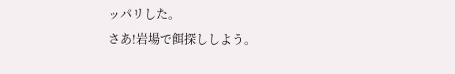ッパリした。
さあ!岩場で餌探ししよう。